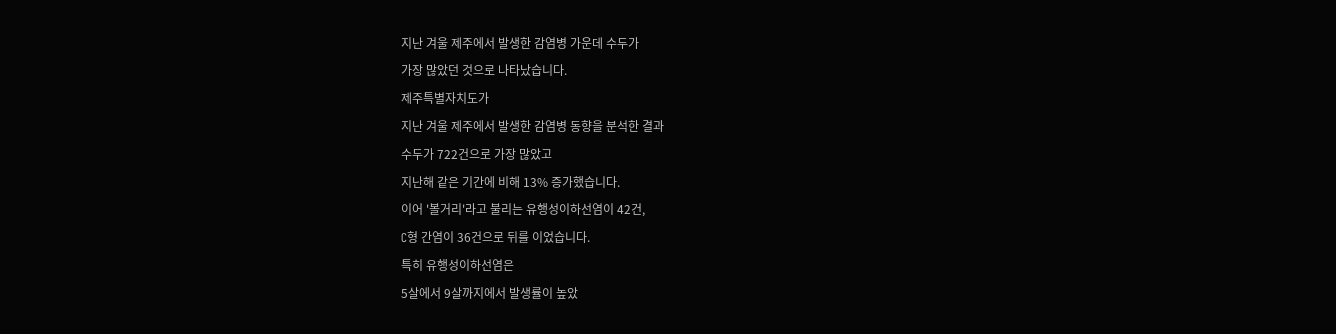지난 겨울 제주에서 발생한 감염병 가운데 수두가
가장 많았던 것으로 나타났습니다.
제주특별자치도가
지난 겨울 제주에서 발생한 감염병 동향을 분석한 결과
수두가 722건으로 가장 많았고
지난해 같은 기간에 비해 13% 증가했습니다.
이어 '볼거리'라고 불리는 유행성이하선염이 42건,
C형 간염이 36건으로 뒤를 이었습니다.
특히 유행성이하선염은
5살에서 9살까지에서 발생률이 높았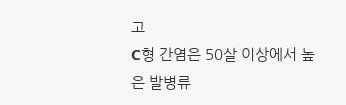고
C형 간염은 50살 이상에서 높은 발병류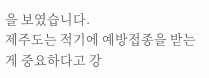을 보였습니다.
제주도는 적기에 예방접종을 받는게 중요하다고 강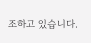조하고 있습니다.